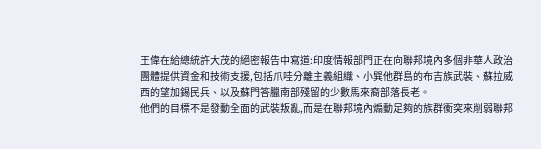王偉在給總統許大茂的絕密報告中寫道:印度情報部門正在向聯邦境內多個非華人政治團體提供資金和技術支援,包括爪哇分離主義組織、小巽他群島的布吉族武裝、蘇拉威西的望加錫民兵、以及蘇門答臘南部殘留的少數馬來裔部落長老。
他們的目標不是發動全面的武裝叛亂,而是在聯邦境內煽動足夠的族群衝突來削弱聯邦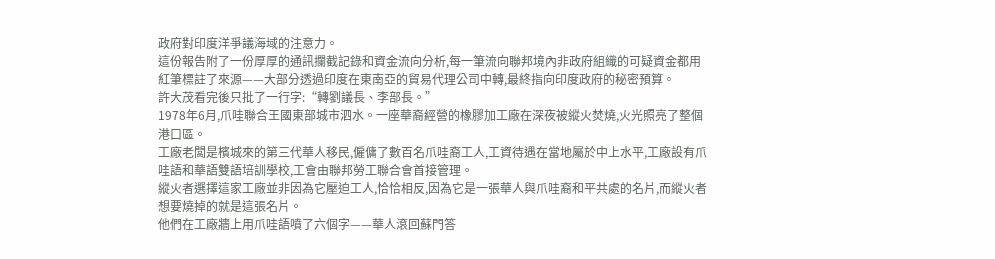政府對印度洋爭議海域的注意力。
這份報告附了一份厚厚的通訊攔截記錄和資金流向分析,每一筆流向聯邦境內非政府組織的可疑資金都用紅筆標註了來源——大部分透過印度在東南亞的貿易代理公司中轉,最終指向印度政府的秘密預算。
許大茂看完後只批了一行字:“轉劉議長、李部長。”
1978年6月,爪哇聯合王國東部城市泗水。一座華裔經營的橡膠加工廠在深夜被縱火焚燒,火光照亮了整個港口區。
工廠老闆是檳城來的第三代華人移民,僱傭了數百名爪哇裔工人,工資待遇在當地屬於中上水平,工廠設有爪哇語和華語雙語培訓學校,工會由聯邦勞工聯合會首接管理。
縱火者選擇這家工廠並非因為它壓迫工人,恰恰相反,因為它是一張華人與爪哇裔和平共處的名片,而縱火者想要燒掉的就是這張名片。
他們在工廠牆上用爪哇語噴了六個字——華人滾回蘇門答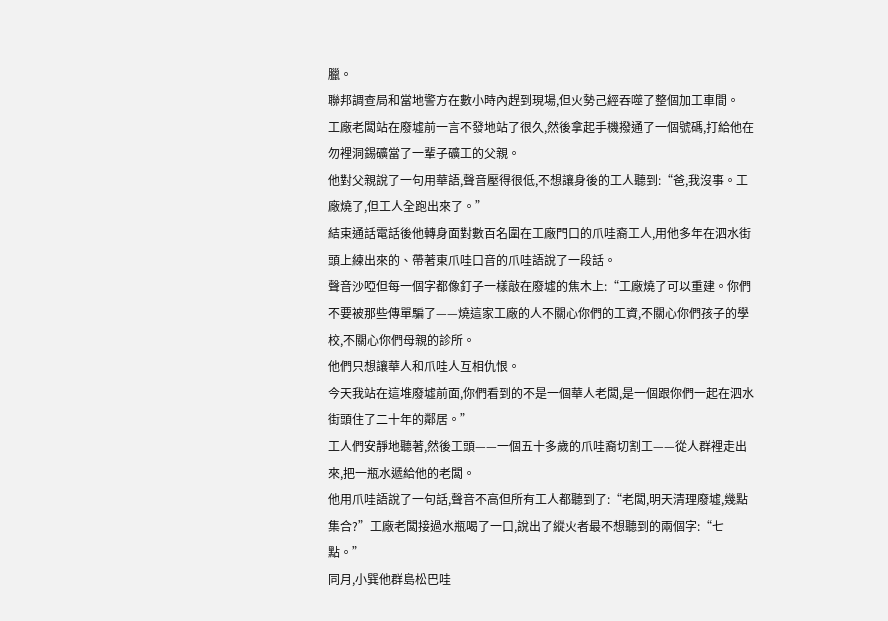臘。
聯邦調查局和當地警方在數小時內趕到現場,但火勢己經吞噬了整個加工車間。
工廠老闆站在廢墟前一言不發地站了很久,然後拿起手機撥通了一個號碼,打給他在勿裡洞錫礦當了一輩子礦工的父親。
他對父親說了一句用華語,聲音壓得很低,不想讓身後的工人聽到:“爸,我沒事。工廠燒了,但工人全跑出來了。”
結束通話電話後他轉身面對數百名圍在工廠門口的爪哇裔工人,用他多年在泗水街頭上練出來的、帶著東爪哇口音的爪哇語說了一段話。
聲音沙啞但每一個字都像釘子一樣敲在廢墟的焦木上:“工廠燒了可以重建。你們不要被那些傳單騙了——燒這家工廠的人不關心你們的工資,不關心你們孩子的學校,不關心你們母親的診所。
他們只想讓華人和爪哇人互相仇恨。
今天我站在這堆廢墟前面,你們看到的不是一個華人老闆,是一個跟你們一起在泗水街頭住了二十年的鄰居。”
工人們安靜地聽著,然後工頭——一個五十多歲的爪哇裔切割工——從人群裡走出來,把一瓶水遞給他的老闆。
他用爪哇語說了一句話,聲音不高但所有工人都聽到了:“老闆,明天清理廢墟,幾點集合?”工廠老闆接過水瓶喝了一口,說出了縱火者最不想聽到的兩個字:“七點。”
同月,小巽他群島松巴哇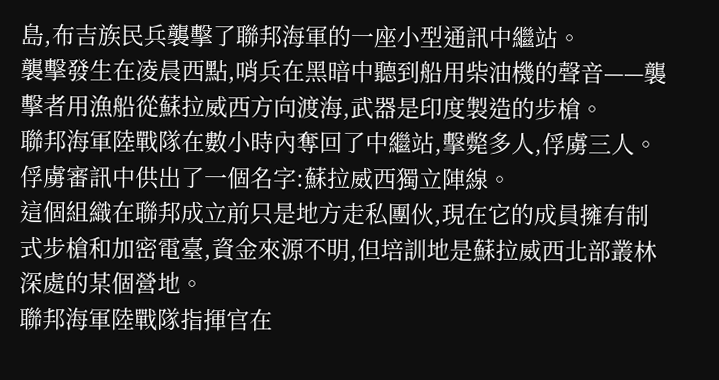島,布吉族民兵襲擊了聯邦海軍的一座小型通訊中繼站。
襲擊發生在凌晨西點,哨兵在黑暗中聽到船用柴油機的聲音——襲擊者用漁船從蘇拉威西方向渡海,武器是印度製造的步槍。
聯邦海軍陸戰隊在數小時內奪回了中繼站,擊斃多人,俘虜三人。
俘虜審訊中供出了一個名字:蘇拉威西獨立陣線。
這個組織在聯邦成立前只是地方走私團伙,現在它的成員擁有制式步槍和加密電臺,資金來源不明,但培訓地是蘇拉威西北部叢林深處的某個營地。
聯邦海軍陸戰隊指揮官在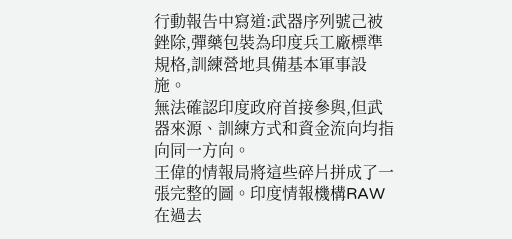行動報告中寫道:武器序列號己被銼除,彈藥包裝為印度兵工廠標準規格,訓練營地具備基本軍事設施。
無法確認印度政府首接參與,但武器來源、訓練方式和資金流向均指向同一方向。
王偉的情報局將這些碎片拼成了一張完整的圖。印度情報機構RAW在過去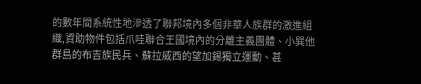的數年間系統性地滲透了聯邦境內多個非華人族群的激進組織,資助物件包括爪哇聯合王國境內的分離主義團體、小巽他群島的布吉族民兵、蘇拉威西的望加錫獨立運動、甚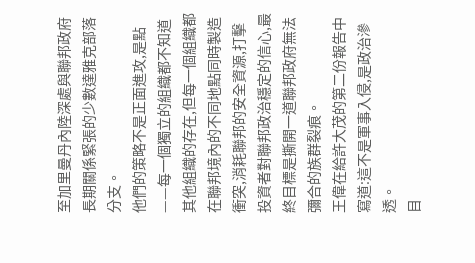至加里曼丹內陸深處與聯邦政府長期關係緊張的少數達雅克部落分支。
他們的策略不是正面進攻,是點——每一個獨立的組織都不知道其他組織的存在,但每一個組織都在聯邦境內的不同地點同時製造衝突,消耗聯邦的安全資源,打擊投資者對聯邦政治穩定的信心,最終目標是撕開一道聯邦政府無法彌合的族群裂痕。
王偉在給許大茂的第二份報告中寫道:這不是軍事入侵,是政治滲透。
目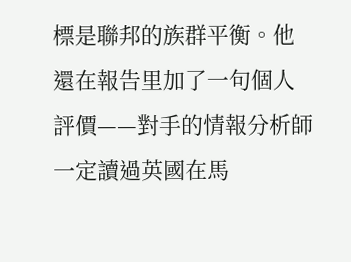標是聯邦的族群平衡。他還在報告里加了一句個人評價——對手的情報分析師一定讀過英國在馬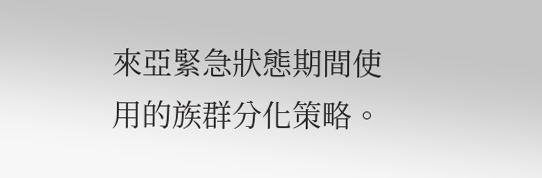來亞緊急狀態期間使用的族群分化策略。